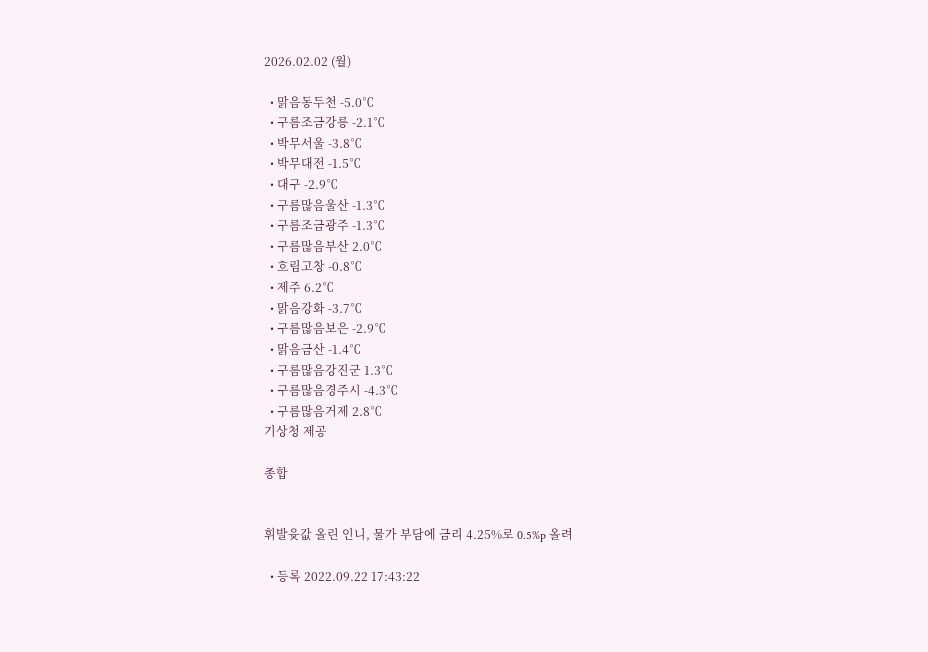2026.02.02 (월)

  • 맑음동두천 -5.0℃
  • 구름조금강릉 -2.1℃
  • 박무서울 -3.8℃
  • 박무대전 -1.5℃
  • 대구 -2.9℃
  • 구름많음울산 -1.3℃
  • 구름조금광주 -1.3℃
  • 구름많음부산 2.0℃
  • 흐림고창 -0.8℃
  • 제주 6.2℃
  • 맑음강화 -3.7℃
  • 구름많음보은 -2.9℃
  • 맑음금산 -1.4℃
  • 구름많음강진군 1.3℃
  • 구름많음경주시 -4.3℃
  • 구름많음거제 2.8℃
기상청 제공

종합


휘발윳값 올린 인니, 물가 부담에 금리 4.25%로 0.5%p 올려

  • 등록 2022.09.22 17:43:22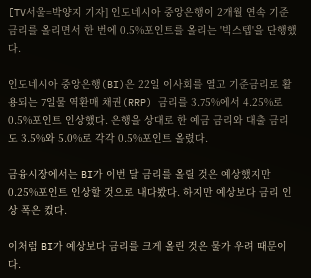[TV서울=박양지 기자] 인도네시아 중앙은행이 2개월 연속 기준금리를 올리면서 한 번에 0.5%포인트를 올리는 '빅스텝'을 단행했다.

인도네시아 중앙은행(BI)은 22일 이사회를 열고 기준금리로 활용되는 7일물 역환매 채권(RRP) 금리를 3.75%에서 4.25%로 0.5%포인트 인상했다. 은행을 상대로 한 예금 금리와 대출 금리도 3.5%와 5.0%로 각각 0.5%포인트 올렸다.

금융시장에서는 BI가 이번 달 금리를 올릴 것은 예상했지만 0.25%포인트 인상할 것으로 내다봤다. 하지만 예상보다 금리 인상 폭은 컸다.

이처럼 BI가 예상보다 금리를 크게 올린 것은 물가 우려 때문이다.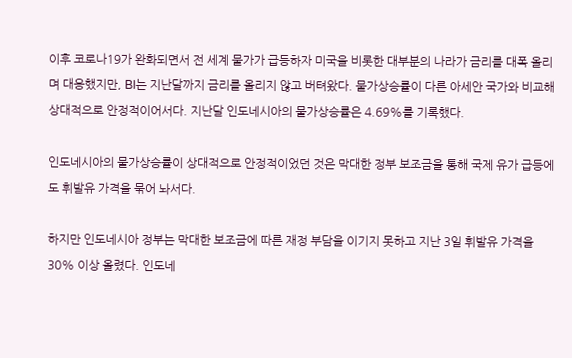이후 코로나19가 완화되면서 전 세계 물가가 급등하자 미국을 비롯한 대부분의 나라가 금리를 대폭 올리며 대응했지만, BI는 지난달까지 금리를 올리지 않고 버텨왔다. 물가상승률이 다른 아세안 국가와 비교해 상대적으로 안정적이어서다. 지난달 인도네시아의 물가상승률은 4.69%를 기록했다.

인도네시아의 물가상승률이 상대적으로 안정적이었던 것은 막대한 정부 보조금을 통해 국제 유가 급등에도 휘발유 가격을 묶어 놔서다.

하지만 인도네시아 정부는 막대한 보조금에 따른 재정 부담을 이기지 못하고 지난 3일 휘발유 가격을 30% 이상 올렸다. 인도네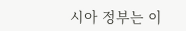시아 정부는 이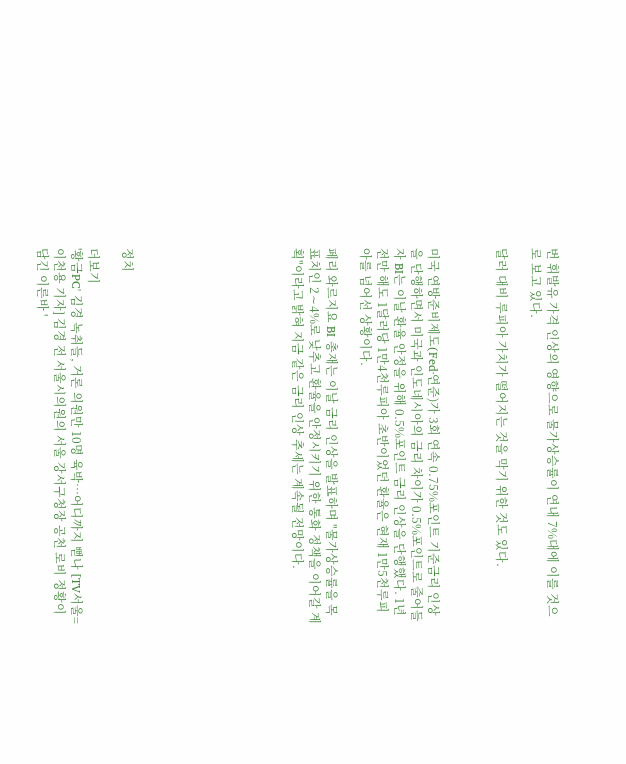번 휘발유 가격 인상의 영향으로 물가상승률이 연내 7%대에 이를 것으로 보고 있다.

달러 대비 루피아 가치가 떨어지는 것을 막기 위한 것도 있다.



미국 연방준비제도(Fed·연준)가 3회 연속 0.75%포인트 기준금리 인상을 단행하면서 미국과 인도네시아의 금리 차이가 0.5%포인트로 줄어들자 BI는 이날 환율 안정을 위해 0.5%포인트 금리 인상을 단행했다. 1년 전만 해도 1달러당 1만4천루피아 초반이었던 환율은 현재 1만5천루피아를 넘어선 상황이다.

페리 와르지요 BI 총재는 이날 금리 인상을 발표하며 "물가상승률을 목표치인 2∼4%로 낮추고 환율을 안정시키기 위한 통화 정책을 이어갈 계획"이라고 밝혀 지금 같은 금리 인상 추세는 계속될 전망이다.









정치

더보기
'황금PC' 김경 녹취들, 거론 의원만 10명 육박…어디까지 뻗나 [TV서울=이천용 기자] 김경 전 서울시의원의 서울 강서구청장 공천 로비 정황이 담긴 이른바 '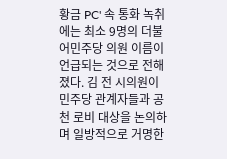황금 PC' 속 통화 녹취에는 최소 9명의 더불어민주당 의원 이름이 언급되는 것으로 전해졌다. 김 전 시의원이 민주당 관계자들과 공천 로비 대상을 논의하며 일방적으로 거명한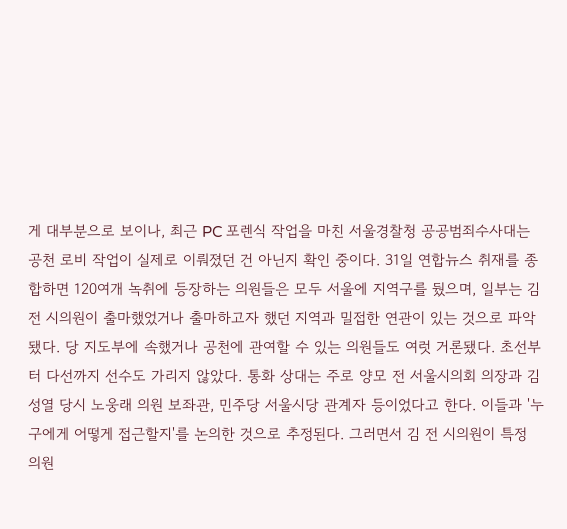게 대부분으로 보이나, 최근 PC 포렌식 작업을 마친 서울경찰청 공공범죄수사대는 공천 로비 작업이 실제로 이뤄졌던 건 아닌지 확인 중이다. 31일 연합뉴스 취재를 종합하면 120여개 녹취에 등장하는 의원들은 모두 서울에 지역구를 뒀으며, 일부는 김 전 시의원이 출마했었거나 출마하고자 했던 지역과 밀접한 연관이 있는 것으로 파악됐다. 당 지도부에 속했거나 공천에 관여할 수 있는 의원들도 여럿 거론됐다. 초선부터 다선까지 선수도 가리지 않았다. 통화 상대는 주로 양모 전 서울시의회 의장과 김성열 당시 노웅래 의원 보좌관, 민주당 서울시당 관계자 등이었다고 한다. 이들과 '누구에게 어떻게 접근할지'를 논의한 것으로 추정된다. 그러면서 김 전 시의원이 특정 의원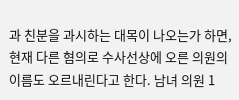과 친분을 과시하는 대목이 나오는가 하면, 현재 다른 혐의로 수사선상에 오른 의원의 이름도 오르내린다고 한다. 남녀 의원 1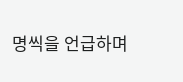명씩을 언급하며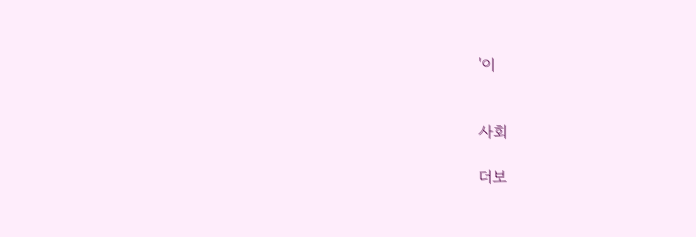'이


사회

더보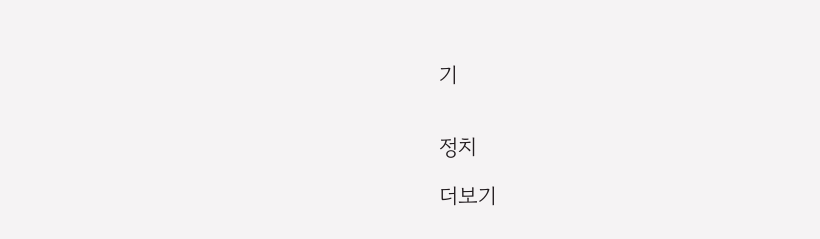기


정치

더보기